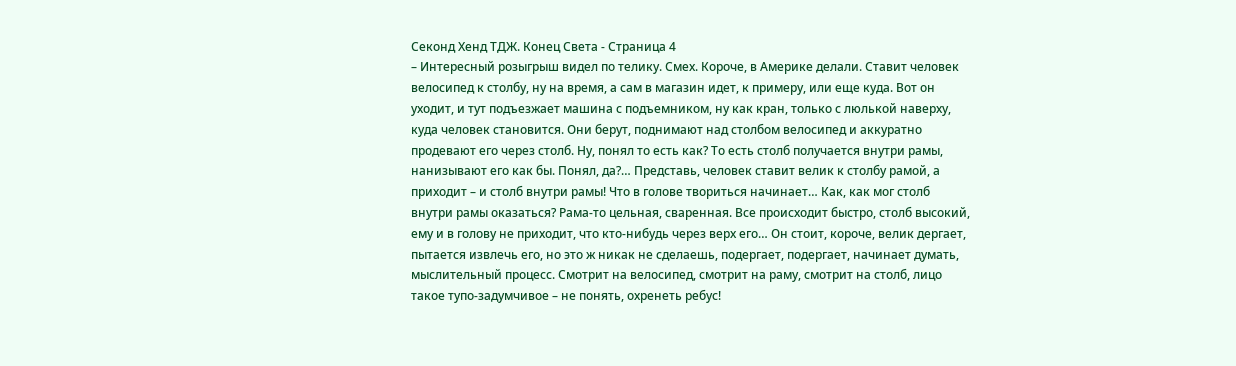Секонд Хенд ТДЖ. Конец Света - Страница 4
– Интересный розыгрыш видел по телику. Смех. Короче, в Америке делали. Ставит человек велосипед к столбу, ну на время, а сам в магазин идет, к примеру, или еще куда. Вот он уходит, и тут подъезжает машина с подъемником, ну как кран, только с люлькой наверху, куда человек становится. Они берут, поднимают над столбом велосипед и аккуратно продевают его через столб. Ну, понял то есть как? То есть столб получается внутри рамы, нанизывают его как бы. Понял, да?… Представь, человек ставит велик к столбу рамой, а приходит – и столб внутри рамы! Что в голове твориться начинает… Как, как мог столб внутри рамы оказаться? Рама-то цельная, сваренная. Все происходит быстро, столб высокий, ему и в голову не приходит, что кто-нибудь через верх его… Он стоит, короче, велик дергает, пытается извлечь его, но это ж никак не сделаешь, подергает, подергает, начинает думать, мыслительный процесс. Смотрит на велосипед, смотрит на раму, смотрит на столб, лицо такое тупо-задумчивое – не понять, охренеть ребус!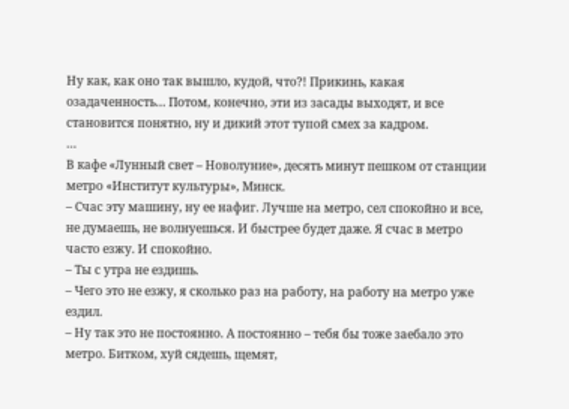Ну как, как оно так вышло, кудой, что?! Прикинь, какая озадаченность… Потом, конечно, эти из засады выходят, и все становится понятно, ну и дикий этот тупой смех за кадром.
…
В кафе «Лунный свет – Новолуние», десять минут пешком от станции метро «Институт культуры», Минск.
– Счас эту машину, ну ее нафиг. Лучше на метро, сел спокойно и все, не думаешь, не волнуешься. И быстрее будет даже. Я счас в метро часто езжу. И спокойно.
– Ты с утра не ездишь.
– Чего это не езжу, я сколько раз на работу, на работу на метро уже ездил.
– Ну так это не постоянно. А постоянно – тебя бы тоже заебало это метро. Битком, хуй сядешь, щемят,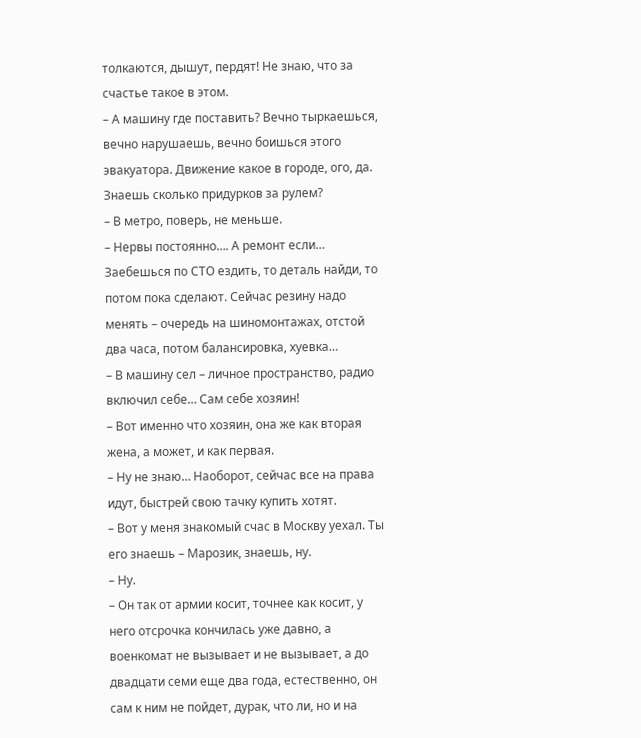толкаются, дышут, пердят! Не знаю, что за счастье такое в этом.
– А машину где поставить? Вечно тыркаешься, вечно нарушаешь, вечно боишься этого эвакуатора. Движение какое в городе, ого, да. Знаешь сколько придурков за рулем?
– В метро, поверь, не меньше.
– Нервы постоянно…. А ремонт если… Заебешься по СТО ездить, то деталь найди, то потом пока сделают. Сейчас резину надо менять – очередь на шиномонтажах, отстой два часа, потом балансировка, хуевка…
– В машину сел – личное пространство, радио включил себе… Сам себе хозяин!
– Вот именно что хозяин, она же как вторая жена, а может, и как первая.
– Ну не знаю… Наоборот, сейчас все на права идут, быстрей свою тачку купить хотят.
– Вот у меня знакомый счас в Москву уехал. Ты его знаешь – Марозик, знаешь, ну.
– Ну.
– Он так от армии косит, точнее как косит, у него отсрочка кончилась уже давно, а военкомат не вызывает и не вызывает, а до двадцати семи еще два года, естественно, он сам к ним не пойдет, дурак, что ли, но и на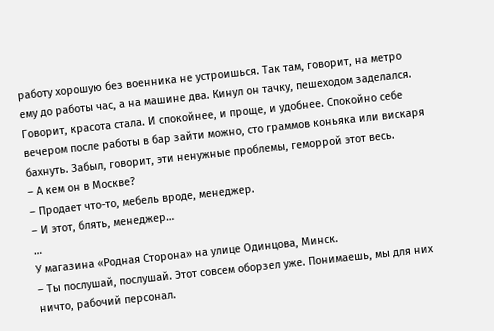работу хорошую без военника не устроишься. Так там, говорит, на метро ему до работы час, а на машине два. Кинул он тачку, пешеходом заделался. Говорит, красота стала. И спокойнее, и проще, и удобнее. Спокойно себе вечером после работы в бар зайти можно, сто граммов коньяка или вискаря бахнуть. Забыл, говорит, эти ненужные проблемы, геморрой этот весь.
– А кем он в Москве?
– Продает что-то, мебель вроде, менеджер.
– И этот, блять, менеджер…
…
У магазина «Родная Сторона» на улице Одинцова, Минск.
– Ты послушай, послушай. Этот совсем оборзел уже. Понимаешь, мы для них ничто, рабочий персонал.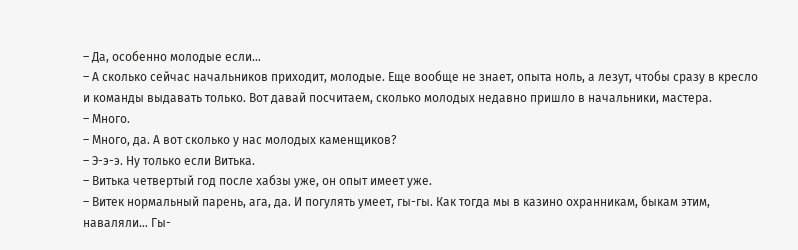– Да, особенно молодые если…
– А сколько сейчас начальников приходит, молодые. Еще вообще не знает, опыта ноль, а лезут, чтобы сразу в кресло и команды выдавать только. Вот давай посчитаем, сколько молодых недавно пришло в начальники, мастера.
– Много.
– Много, да. А вот сколько у нас молодых каменщиков?
– Э-э-э. Ну только если Витька.
– Витька четвертый год после хабзы уже, он опыт имеет уже.
– Витек нормальный парень, ага, да. И погулять умеет, гы-гы. Как тогда мы в казино охранникам, быкам этим, наваляли… Гы-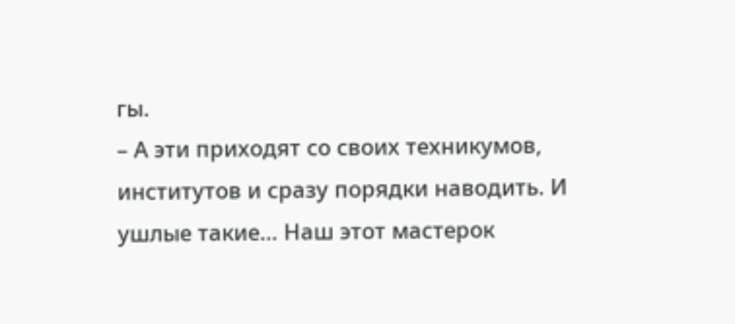гы.
– А эти приходят со своих техникумов, институтов и сразу порядки наводить. И ушлые такие… Наш этот мастерок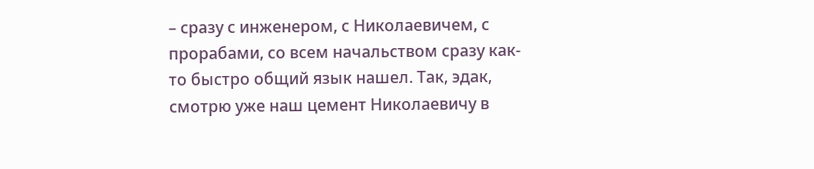– сразу с инженером, с Николаевичем, с прорабами, со всем начальством сразу как-то быстро общий язык нашел. Так, эдак, смотрю уже наш цемент Николаевичу в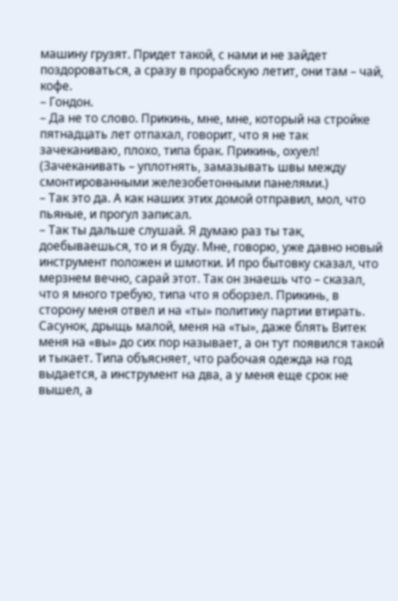машину грузят. Придет такой, с нами и не зайдет поздороваться, а сразу в прорабскую летит, они там – чай, кофе.
– Гондон.
– Да не то слово. Прикинь, мне, мне, который на стройке пятнадцать лет отпахал, говорит, что я не так зачеканиваю, плохо, типа брак. Прикинь, охуел! (Зачеканивать – уплотнять, замазывать швы между смонтированными железобетонными панелями.)
– Так это да. А как наших этих домой отправил, мол, что пьяные, и прогул записал.
– Так ты дальше слушай. Я думаю раз ты так, доебываешься, то и я буду. Мне, говорю, уже давно новый инструмент положен и шмотки. И про бытовку сказал, что мерзнем вечно, сарай этот. Так он знаешь что – сказал, что я много требую, типа что я оборзел. Прикинь, в сторону меня отвел и на «ты» политику партии втирать. Сасунок, дрыщь малой, меня на «ты», даже блять Витек меня на «вы» до сих пор называет, а он тут появился такой и тыкает. Типа объясняет, что рабочая одежда на год выдается, а инструмент на два, а у меня еще срок не вышел, а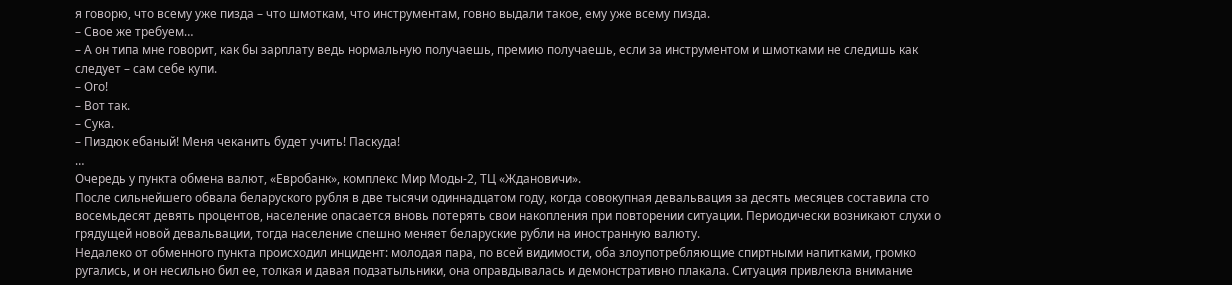я говорю, что всему уже пизда – что шмоткам, что инструментам, говно выдали такое, ему уже всему пизда.
– Свое же требуем…
– А он типа мне говорит, как бы зарплату ведь нормальную получаешь, премию получаешь, если за инструментом и шмотками не следишь как следует – сам себе купи.
– Ого!
– Вот так.
– Сука.
– Пиздюк ебаный! Меня чеканить будет учить! Паскуда!
…
Очередь у пункта обмена валют, «Евробанк», комплекс Мир Моды-2, ТЦ «Ждановичи».
После сильнейшего обвала беларуского рубля в две тысячи одиннадцатом году, когда совокупная девальвация за десять месяцев составила сто восемьдесят девять процентов, население опасается вновь потерять свои накопления при повторении ситуации. Периодически возникают слухи о грядущей новой девальвации, тогда население спешно меняет беларуские рубли на иностранную валюту.
Недалеко от обменного пункта происходил инцидент: молодая пара, по всей видимости, оба злоупотребляющие спиртными напитками, громко ругались, и он несильно бил ее, толкая и давая подзатыльники, она оправдывалась и демонстративно плакала. Ситуация привлекла внимание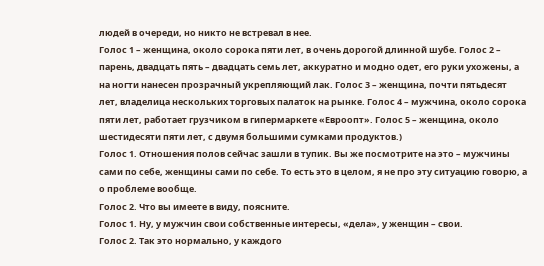людей в очереди, но никто не встревал в нее.
Голос 1 – женщина, около сорока пяти лет, в очень дорогой длинной шубе. Голос 2 – парень, двадцать пять – двадцать семь лет, аккуратно и модно одет, его руки ухожены, а на ногти нанесен прозрачный укрепляющий лак. Голос 3 – женщина, почти пятьдесят лет, владелица нескольких торговых палаток на рынке. Голос 4 – мужчина, около сорока пяти лет, работает грузчиком в гипермаркете «Евроопт». Голос 5 – женщина, около шестидесяти пяти лет, с двумя большими сумками продуктов.)
Голос 1. Отношения полов сейчас зашли в тупик. Вы же посмотрите на это – мужчины сами по себе, женщины сами по себе. То есть это в целом, я не про эту ситуацию говорю, а о проблеме вообще.
Голос 2. Что вы имеете в виду, поясните.
Голос 1. Ну, у мужчин свои собственные интересы, «дела», у женщин – свои.
Голос 2. Так это нормально, у каждого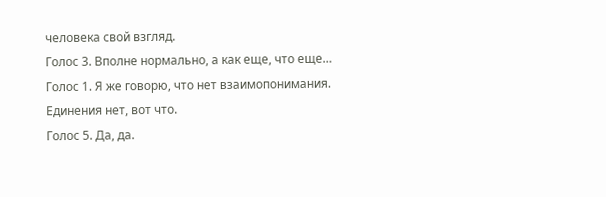человека свой взгляд.
Голос 3. Вполне нормально, а как еще, что еще…
Голос 1. Я же говорю, что нет взаимопонимания. Единения нет, вот что.
Голос 5. Да, да.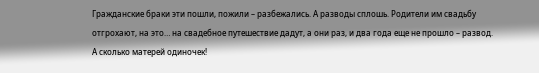Гражданские браки эти пошли, пожили – разбежались. А разводы сплошь. Родители им свадьбу отгрохают, на это… на свадебное путешествие дадут, а они раз, и два года еще не прошло – развод. А сколько матерей одиночек!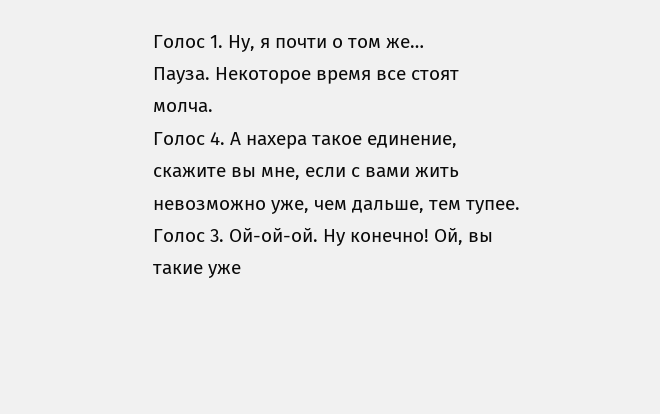Голос 1. Ну, я почти о том же…
Пауза. Некоторое время все стоят молча.
Голос 4. А нахера такое единение, скажите вы мне, если с вами жить невозможно уже, чем дальше, тем тупее.
Голос 3. Ой-ой-ой. Ну конечно! Ой, вы такие уже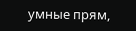умные прям,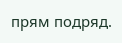прям подряд.